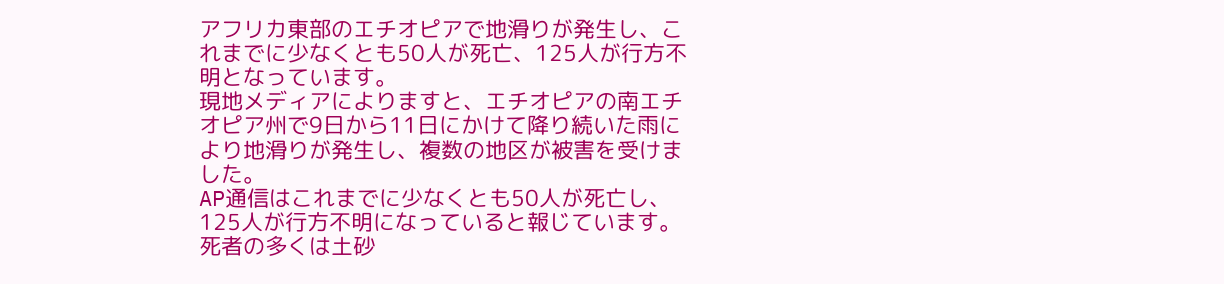アフリカ東部のエチオピアで地滑りが発生し、これまでに少なくとも50人が死亡、125人が行方不明となっています。
現地メディアによりますと、エチオピアの南エチオピア州で9日から11日にかけて降り続いた雨により地滑りが発生し、複数の地区が被害を受けました。
AP通信はこれまでに少なくとも50人が死亡し、125人が行方不明になっていると報じています。
死者の多くは土砂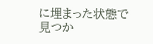に埋まった状態で見つか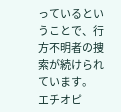っているということで、行方不明者の捜索が続けられています。
エチオピ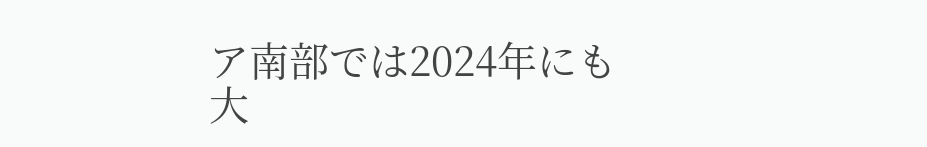ア南部では2024年にも大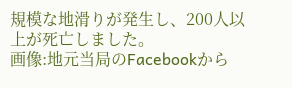規模な地滑りが発生し、200人以上が死亡しました。
画像:地元当局のFacebookから